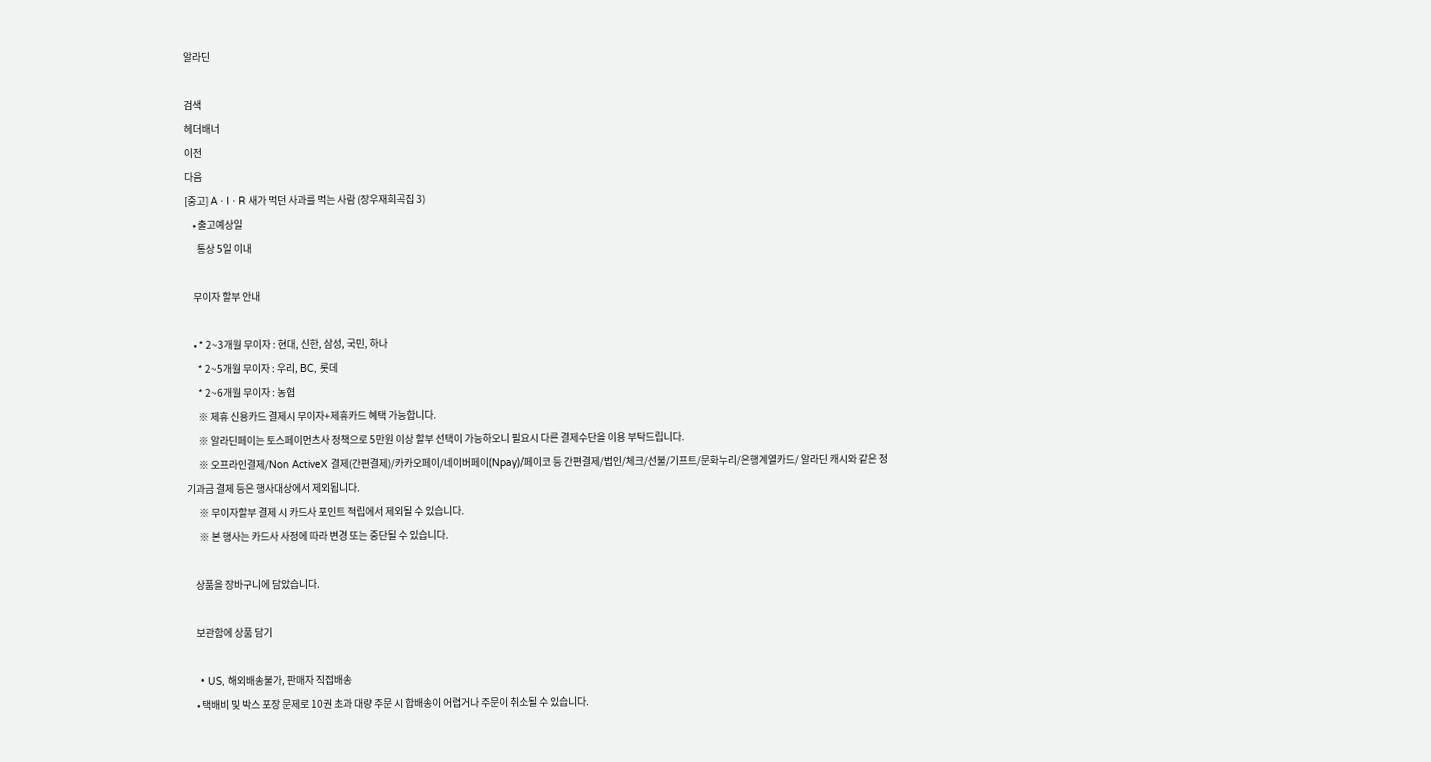알라딘

검색
헤더배너
이전
다음
[중고] AㆍIㆍR 새가 먹던 사과를 먹는 사람 (장우재희곡집 3)
    • 출고예상일
      통상 5일 이내

    무이자 할부 안내

    • * 2~3개월 무이자 : 현대, 신한, 삼성, 국민, 하나
      * 2~5개월 무이자 : 우리, BC, 롯데
      * 2~6개월 무이자 : 농협
      ※ 제휴 신용카드 결제시 무이자+제휴카드 혜택 가능합니다.
      ※ 알라딘페이는 토스페이먼츠사 정책으로 5만원 이상 할부 선택이 가능하오니 필요시 다른 결제수단을 이용 부탁드립니다.
      ※ 오프라인결제/Non ActiveX 결제(간편결제)/카카오페이/네이버페이(Npay)/페이코 등 간편결제/법인/체크/선불/기프트/문화누리/은행계열카드/ 알라딘 캐시와 같은 정기과금 결제 등은 행사대상에서 제외됩니다.
      ※ 무이자할부 결제 시 카드사 포인트 적립에서 제외될 수 있습니다.
      ※ 본 행사는 카드사 사정에 따라 변경 또는 중단될 수 있습니다.

    상품을 장바구니에 담았습니다.

    보관함에 상품 담기

    • US, 해외배송불가, 판매자 직접배송
    • 택배비 및 박스 포장 문제로 10권 초과 대량 주문 시 합배송이 어렵거나 주문이 취소될 수 있습니다.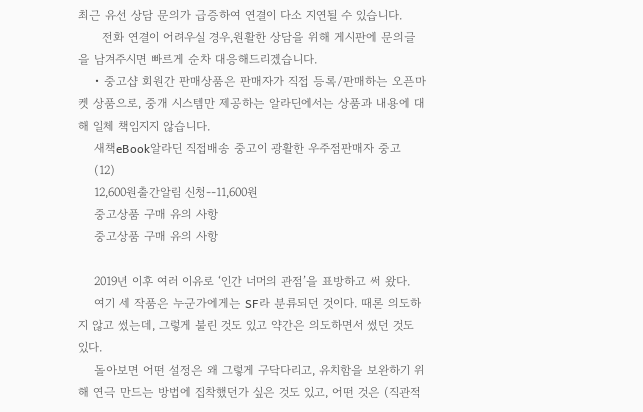최근 유선 상담 문의가 급증하여 연결이 다소 지연될 수 있습니다.
      전화 연결이 어려우실 경우,원활한 상담을 위해 게시판에 문의글을 남겨주시면 빠르게 순차 대응해드리겠습니다.
    • 중고샵 회원간 판매상품은 판매자가 직접 등록/판매하는 오픈마켓 상품으로, 중개 시스템만 제공하는 알라딘에서는 상품과 내용에 대해 일체 책임지지 않습니다.
    새책eBook알라딘 직접배송 중고이 광활한 우주점판매자 중고
    (12)
    12,600원출간알림 신청--11,600원
    중고상품 구매 유의 사항
    중고상품 구매 유의 사항

    2019년 이후 여러 이유로 ‘인간 너머의 관점’을 표방하고 써 왔다.
    여기 세 작품은 누군가에게는 SF라 분류되던 것이다. 때론 의도하지 않고 썼는데, 그렇게 불린 것도 있고 약간은 의도하면서 썼던 것도 있다.
    돌아보면 어떤 설정은 왜 그렇게 구닥다리고, 유치함을 보완하기 위해 연극 만드는 방법에 집착했던가 싶은 것도 있고, 어떤 것은 (직관적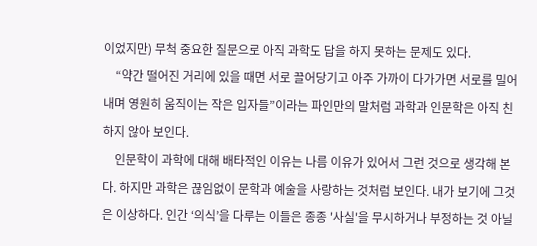이었지만) 무척 중요한 질문으로 아직 과학도 답을 하지 못하는 문제도 있다.
    “약간 떨어진 거리에 있을 때면 서로 끌어당기고 아주 가까이 다가가면 서로를 밀어내며 영원히 움직이는 작은 입자들”이라는 파인만의 말처럼 과학과 인문학은 아직 친하지 않아 보인다.
    인문학이 과학에 대해 배타적인 이유는 나름 이유가 있어서 그런 것으로 생각해 본다. 하지만 과학은 끊임없이 문학과 예술을 사랑하는 것처럼 보인다. 내가 보기에 그것은 이상하다. 인간 ‘의식’을 다루는 이들은 종종 '사실'을 무시하거나 부정하는 것 아닐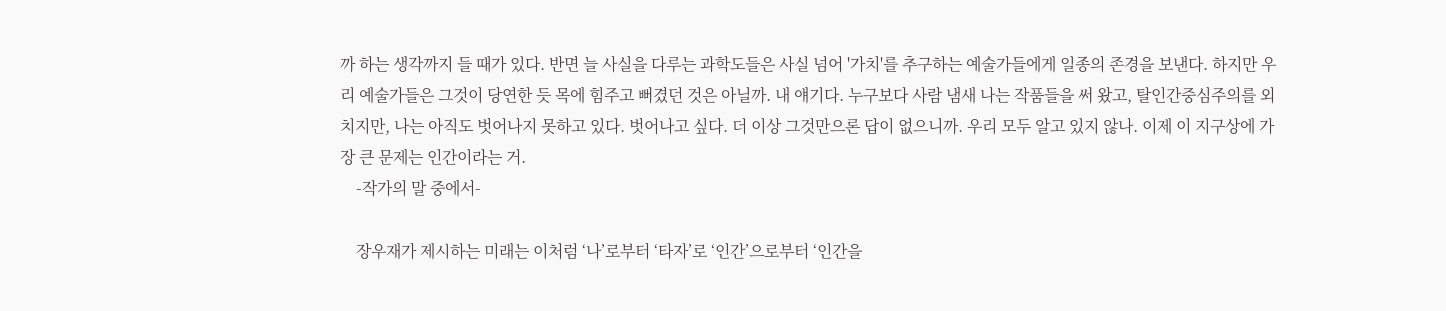까 하는 생각까지 들 때가 있다. 반면 늘 사실을 다루는 과학도들은 사실 넘어 '가치'를 추구하는 예술가들에게 일종의 존경을 보낸다. 하지만 우리 예술가들은 그것이 당연한 듯 목에 힘주고 뻐겼던 것은 아닐까. 내 얘기다. 누구보다 사람 냄새 나는 작품들을 써 왔고, 탈인간중심주의를 외치지만, 나는 아직도 벗어나지 못하고 있다. 벗어나고 싶다. 더 이상 그것만으론 답이 없으니까. 우리 모두 알고 있지 않나. 이제 이 지구상에 가장 큰 문제는 인간이라는 거.
    -작가의 말 중에서-

    장우재가 제시하는 미래는 이처럼 ‘나’로부터 ‘타자’로 ‘인간’으로부터 ‘인간을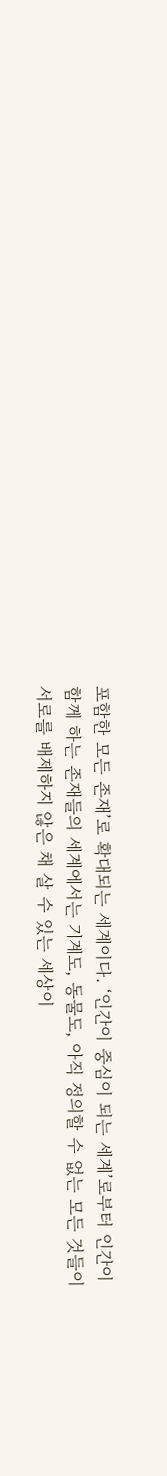포함한 모든 존재’로 확대되는 세계이다. ‘인간이 중심이 되는 세계’로부터 인간이 함께 하는 존재들의 세계에서는 기계도, 동물도, 아직 정의할 수 없는 모든 것들이 서로를 배제하지 않은 채 살 수 있는 세상이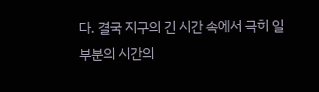다. 결국 지구의 긴 시간 속에서 극히 일부분의 시간의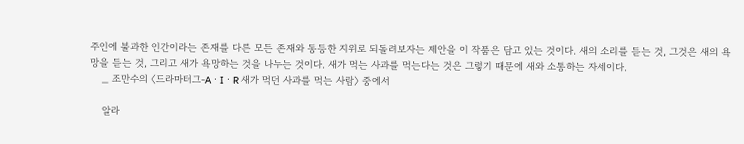주인에 불과한 인간이라는 존재를 다른 모든 존재와 동등한 지위로 되돌려보자는 제안을 이 작품은 담고 있는 것이다. 새의 소리를 듣는 것, 그것은 새의 욕망을 듣는 것, 그리고 새가 욕망하는 것을 나누는 것이다. 새가 먹는 사과를 먹는다는 것은 그렇기 때문에 새와 소통하는 자세이다.
    _ 조만수의 〈드라마터그-AㆍIㆍR 새가 먹던 사과를 먹는 사람〉 중에서

    알라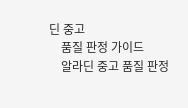딘 중고
    품질 판정 가이드
    알라딘 중고 품질 판정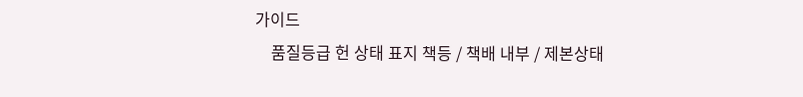가이드
    품질등급 헌 상태 표지 책등 / 책배 내부 / 제본상태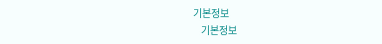기본정보
    기본정보